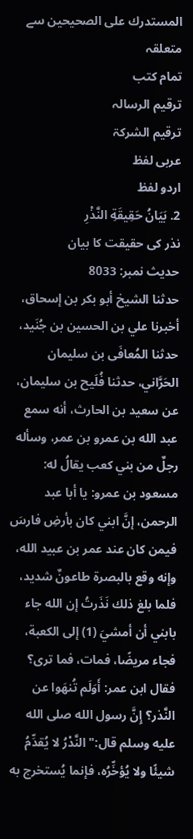المستدرك على الصحيحين سے متعلقہ
تمام کتب
ترقیم الرسالہ
ترقيم الشرکۃ
عربی لفظ
اردو لفظ
2. بَيَانُ حَقِيقَةِ النَّذْرِ
نذر کی حقیقت کا بیان
حدیث نمبر: 8033
حدثنا الشيخ أبو بكر بن إسحاق، أخبرنا علي بن الحسين بن جُنَيد، حدثنا المُعافَى بن سليمان الحَرَّاني، حدثنا فُلَيح بن سليمان، عن سعيد بن الحارث، أنه سمع عبد الله بن عمرو بن عمر، وسأله رجلٌ من بني كعب يقالُ له: مسعود بن عمرو: يا أبا عبد الرحمن، إنَّ ابني كان بأرضِ فارسَ فيمن كان عند عمر بن عبيد الله، وإنه وقع بالبصرة طاعونٌ شديد، فلما بلغ ذلك نَذَرتُ إن الله جاء بابني أن أمشيَ (1) إلى الكعبة، فجاء مريضًا، فمات، فما ترى؟ فقال ابن عمر: أَوَلَم تُنهَوا عن النَّذر؟ إِنَّ رسول الله صلى الله عليه وسلم قال:"النَّدْرُ لا يُقدِّمُ شيئًا ولا يُؤخِّرُه، فإنما يُستخرج به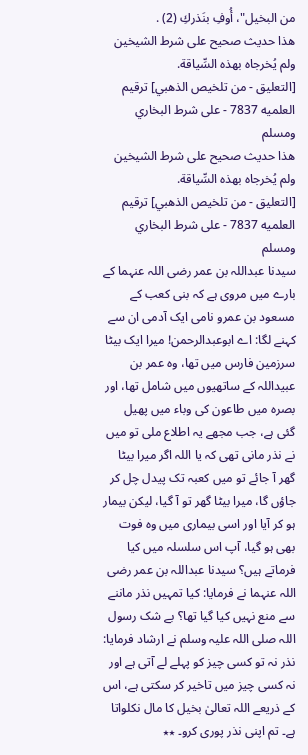من البخيل"، أُوفِ بنَذركِ (2) .
هذا حديث صحيح على شرط الشيخين ولم يُخرجاه بهذه السِّياقة.
[التعليق - من تلخيص الذهبي] ترقيم العلميه 7837 - على شرط البخاري ومسلم
هذا حديث صحيح على شرط الشيخين ولم يُخرجاه بهذه السِّياقة.
[التعليق - من تلخيص الذهبي] ترقيم العلميه 7837 - على شرط البخاري ومسلم
سیدنا عبداللہ بن عمر رضی اللہ عنہما کے بارے میں مروی ہے کہ بنی کعب کے مسعود بن عمرو نامی ایک آدمی ان سے کہنے لگا: اے ابوعبدالرحمن! میرا ایک بیٹا سرزمین فارس میں تھا، وہ عمر بن عبیداللہ کے ساتھیوں میں شامل تھا، اور بصرہ میں طاعون کی وباء میں پھیل گئی ہے، جب مجھے یہ اطلاع ملی تو میں نے نذر مانی تھی کہ یا اللہ اگر میرا بیٹا گھر آ جائے تو میں کعبہ تک پیدل چل کر جاؤں گا، میرا بیٹا گھر تو آ گیا، لیکن بیمار ہو کر آیا اور اسی بیماری میں وہ فوت بھی ہو گیا، آپ اس سلسلہ میں کیا فرماتے ہیں؟ سیدنا عبداللہ بن عمر رضی اللہ عنہما نے فرمایا: کیا تمہیں نذر ماننے سے منع نہیں کیا گیا تھا؟ بے شک رسول اللہ صلی اللہ علیہ وسلم نے ارشاد فرمایا: نذر نہ تو کسی چیز کو پہلے لے آتی ہے اور نہ کسی چیز میں تاخیر کر سکتی ہے، اس کے ذریعے اللہ تعالیٰ بخیل کا مال نکلواتا ہے۔ تم اپنی نذر پوری کرو۔ ٭٭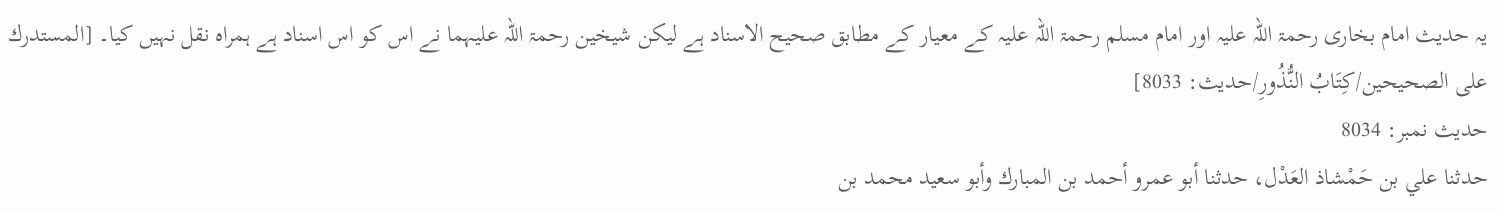یہ حدیث امام بخاری رحمۃ اللہ علیہ اور امام مسلم رحمۃ اللہ علیہ کے معیار کے مطابق صحیح الاسناد ہے لیکن شیخین رحمۃ اللہ علیہما نے اس کو اس اسناد ہے ہمراہ نقل نہیں کیا۔ [المستدرك على الصحيحين/كِتَابُ النُّذُورِ/حدیث: 8033]
حدیث نمبر: 8034
حدثنا علي بن حَمْشاذ العَدْل، حدثنا أبو عمرو أحمد بن المبارك وأبو سعيد محمد بن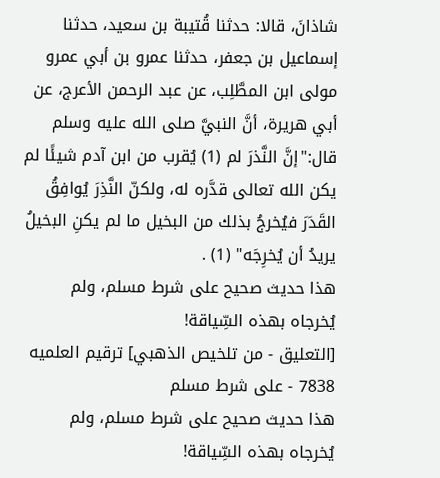شاذانَ، قالا: حدثنا قُتيبة بن سعيد، حدثنا إسماعيل بن جعفر، حدثنا عمرو بن أبي عمرو مولى ابن المطَّلِب، عن عبد الرحمن الأعرج، عن أبي هريرة، أنَّ النبيَّ صلى الله عليه وسلم قال:"إنَّ النَّذرَ لم (1) يُقرب من ابن آدم شيئًا لم يكن الله تعالى قدَّره له، ولكنّ النَّذِرَ يُوافِقُ القَدَرَ فيُخرجُ بذلك من البخيل ما لم يكنِ البخيلُ يريدُ أن يُخرِجَه" (1) .
هذا حديث صحيح على شرط مسلم، ولم يُخرجاه بهذه السِّياقة!
[التعليق - من تلخيص الذهبي] ترقيم العلميه 7838 - على شرط مسلم
هذا حديث صحيح على شرط مسلم، ولم يُخرجاه بهذه السِّياقة!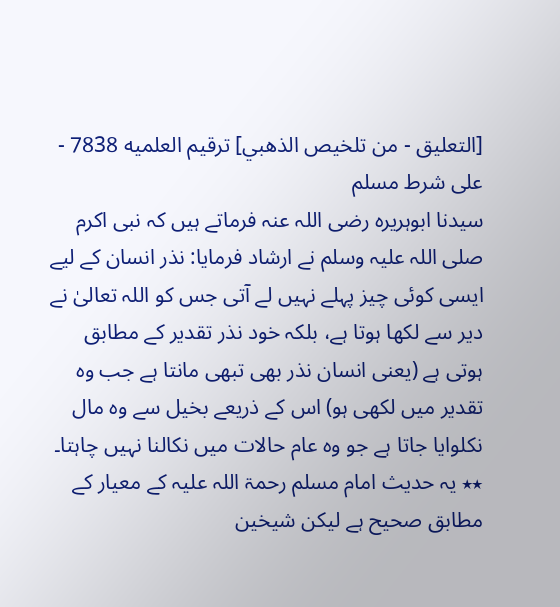[التعليق - من تلخيص الذهبي] ترقيم العلميه 7838 - على شرط مسلم
سیدنا ابوہریرہ رضی اللہ عنہ فرماتے ہیں کہ نبی اکرم صلی اللہ علیہ وسلم نے ارشاد فرمایا: نذر انسان کے لیے ایسی کوئی چیز پہلے نہیں لے آتی جس کو اللہ تعالیٰ نے دیر سے لکھا ہوتا ہے، بلکہ خود نذر تقدیر کے مطابق ہوتی ہے (یعنی انسان نذر بھی تبھی مانتا ہے جب وہ تقدیر میں لکھی ہو) اس کے ذریعے بخیل سے وہ مال نکلوایا جاتا ہے جو وہ عام حالات میں نکالنا نہیں چاہتا۔ ٭٭ یہ حدیث امام مسلم رحمۃ اللہ علیہ کے معیار کے مطابق صحیح ہے لیکن شیخین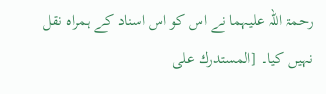رحمۃ اللہ علیہما نے اس کو اس اسناد کے ہمراہ نقل نہیں کیا۔ [المستدرك على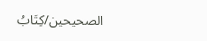الصحيحين/كِتَابُ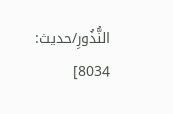النُّذُورِ/حدیث: 8034]